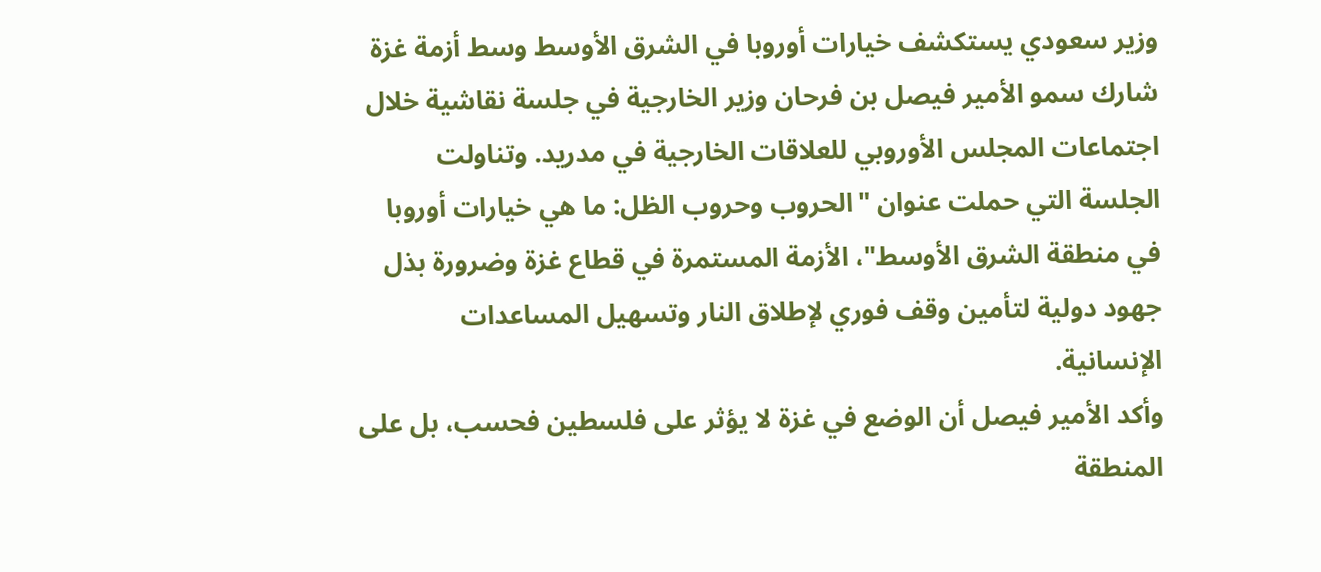وزير سعودي يستكشف خيارات أوروبا في الشرق الأوسط وسط أزمة غزة
شارك سمو الأمير فيصل بن فرحان وزير الخارجية في جلسة نقاشية خلال اجتماعات المجلس الأوروبي للعلاقات الخارجية في مدريد. وتناولت الجلسة التي حملت عنوان "الحروب وحروب الظل: ما هي خيارات أوروبا في منطقة الشرق الأوسط"، الأزمة المستمرة في قطاع غزة وضرورة بذل جهود دولية لتأمين وقف فوري لإطلاق النار وتسهيل المساعدات الإنسانية.
وأكد الأمير فيصل أن الوضع في غزة لا يؤثر على فلسطين فحسب، بل على المنطقة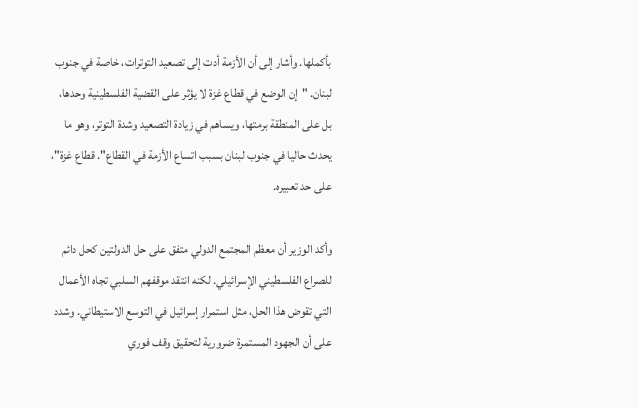بأكملها. وأشار إلى أن الأزمة أدت إلى تصعيد التوترات، خاصة في جنوب لبنان. "إن الوضع في قطاع غزة لا يؤثر على القضية الفلسطينية وحدها، بل على المنطقة برمتها، ويساهم في زيادة التصعيد وشدة التوتر، وهو ما يحدث حاليا في جنوب لبنان بسبب اتساع الأزمة في القطاع". قطاع غزة"، على حد تعبيره.

وأكد الوزير أن معظم المجتمع الدولي متفق على حل الدولتين كحل دائم للصراع الفلسطيني الإسرائيلي. لكنه انتقد موقفهم السلبي تجاه الأعمال التي تقوض هذا الحل، مثل استمرار إسرائيل في التوسع الاستيطاني. وشدد على أن الجهود المستمرة ضرورية لتحقيق وقف فوري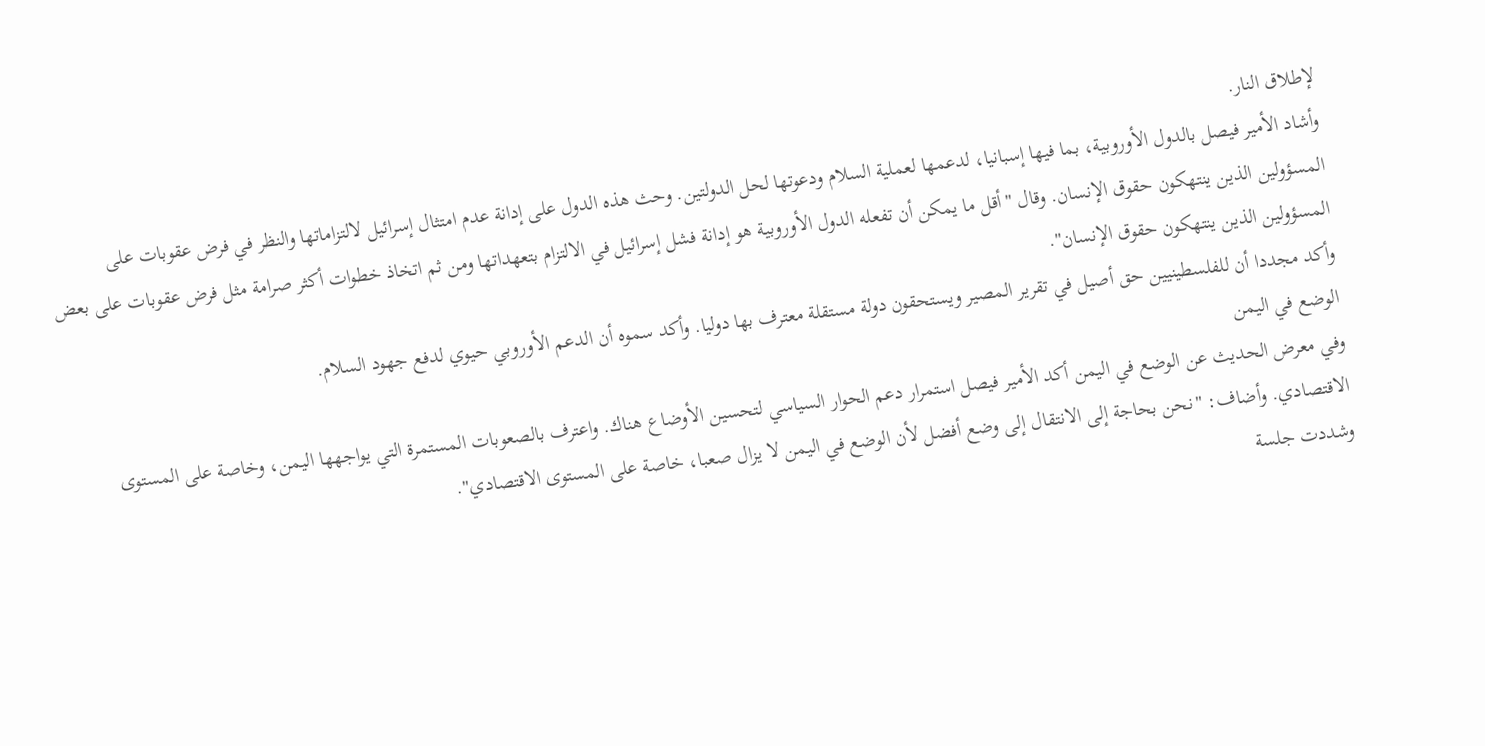لإطلاق النار.
وأشاد الأمير فيصل بالدول الأوروبية، بما فيها إسبانيا، لدعمها لعملية السلام ودعوتها لحل الدولتين. وحث هذه الدول على إدانة عدم امتثال إسرائيل لالتزاماتها والنظر في فرض عقوبات على المسؤولين الذين ينتهكون حقوق الإنسان. وقال "أقل ما يمكن أن تفعله الدول الأوروبية هو إدانة فشل إسرائيل في الالتزام بتعهداتها ومن ثم اتخاذ خطوات أكثر صرامة مثل فرض عقوبات على بعض المسؤولين الذين ينتهكون حقوق الإنسان".
وأكد مجددا أن للفلسطينيين حق أصيل في تقرير المصير ويستحقون دولة مستقلة معترف بها دوليا. وأكد سموه أن الدعم الأوروبي حيوي لدفع جهود السلام.
الوضع في اليمن
وفي معرض الحديث عن الوضع في اليمن أكد الأمير فيصل استمرار دعم الحوار السياسي لتحسين الأوضاع هناك. واعترف بالصعوبات المستمرة التي يواجهها اليمن، وخاصة على المستوى الاقتصادي. وأضاف: "نحن بحاجة إلى الانتقال إلى وضع أفضل لأن الوضع في اليمن لا يزال صعبا، خاصة على المستوى الاقتصادي".
وشددت جلسة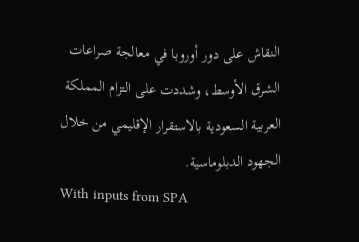النقاش على دور أوروبا في معالجة صراعات الشرق الأوسط، وشددت على التزام المملكة العربية السعودية بالاستقرار الإقليمي من خلال الجهود الدبلوماسية.
With inputs from SPA